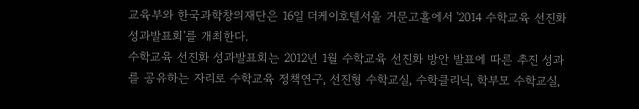교육부와 한국과학창의재단은 16일 더케이호텔서울 거문고홀에서 '2014 수학교육 선진화 성과발표회'를 개최한다.
수학교육 선진화 성과발표회는 2012년 1월 수학교육 선진화 방안 발표에 따른 추진 성과를 공유하는 자리로 수학교육 정책연구, 선진형 수학교실, 수학클리닉, 학부모 수학교실,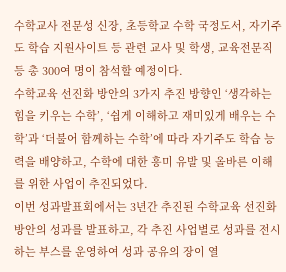수학교사 전문성 신장, 초등학교 수학 국정도서, 자기주도 학습 지원사이트 등 관련 교사 및 학생, 교육전문직 등 총 300여 명이 참석할 예정이다.
수학교육 선진화 방안의 3가지 추진 방향인 ‘생각하는 힘을 키우는 수학’, ‘쉽게 이해하고 재미있게 배우는 수학’과 ‘더불어 함께하는 수학’에 따라 자기주도 학습 능력을 배양하고, 수학에 대한 흥미 유발 및 올바른 이해를 위한 사업이 추진되었다.
이번 성과발표회에서는 3년간 추진된 수학교육 선진화 방안의 성과를 발표하고, 각 추진 사업별로 성과를 전시하는 부스를 운영하여 성과 공유의 장이 열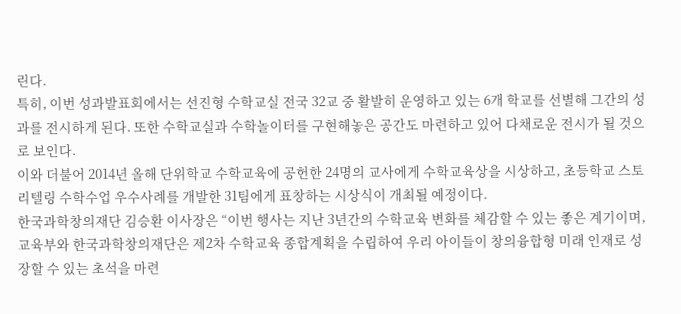린다.
특히, 이번 성과발표회에서는 선진형 수학교실 전국 32교 중 활발히 운영하고 있는 6개 학교를 선별해 그간의 성과를 전시하게 된다. 또한 수학교실과 수학놀이터를 구현해놓은 공간도 마련하고 있어 다채로운 전시가 될 것으로 보인다.
이와 더불어 2014년 올해 단위학교 수학교육에 공헌한 24명의 교사에게 수학교육상을 시상하고, 초등학교 스토리텔링 수학수업 우수사례를 개발한 31팀에게 표창하는 시상식이 개최될 예정이다.
한국과학창의재단 김승환 이사장은 “이번 행사는 지난 3년간의 수학교육 변화를 체감할 수 있는 좋은 계기이며, 교육부와 한국과학창의재단은 제2차 수학교육 종합계획을 수립하여 우리 아이들이 창의융합형 미래 인재로 성장할 수 있는 초석을 마련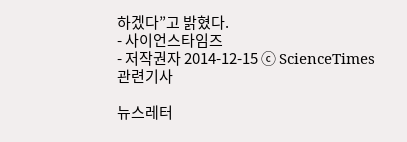하겠다”고 밝혔다.
- 사이언스타임즈
- 저작권자 2014-12-15 ⓒ ScienceTimes
관련기사

뉴스레터